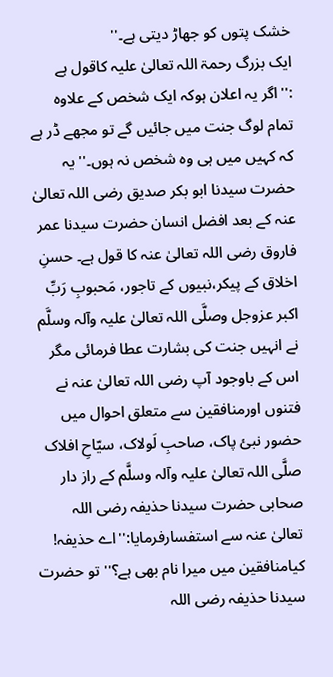خشک پتوں کو جھاڑ دیتی ہے۔''
ایک بزرگ رحمۃ اللہ تعالیٰ علیہ کاقول ہے :''اگر یہ اعلان ہوکہ ایک شخص کے علاوہ تمام لوگ جنت میں جائیں گے تو مجھے ڈر ہے کہ کہیں میں ہی وہ شخص نہ ہوں۔'' یہ حضرت سیدنا ابو بکر صدیق رضی اللہ تعالیٰ عنہ کے بعد افضل انسان حضرت سیدنا عمر فاروق رضی اللہ تعالیٰ عنہ کا قول ہے۔ حسنِ اخلاق کے پیکر،نبیوں کے تاجور، مَحبوبِ رَبِّ اکبر عزوجل وصلَّی اللہ تعالیٰ علیہ وآلہ وسلَّم نے انہیں جنت کی بشارت عطا فرمائی مگر اس کے باوجود آپ رضی اللہ تعالیٰ عنہ نے فتنوں اورمنافقین سے متعلق احوال میں حضور نبئ پاک، صاحبِ لَولاک، سیّاحِ افلاک صلَّی اللہ تعالیٰ علیہ وآلہ وسلَّم کے راز دار صحابی حضرت سیدنا حذیفہ رضی اللہ تعالیٰ عنہ سے استفسارفرمایا:''اے حذیفہ! کیامنافقین میں میرا نام بھی ہے؟'' تو حضرت سیدنا حذیفہ رضی اللہ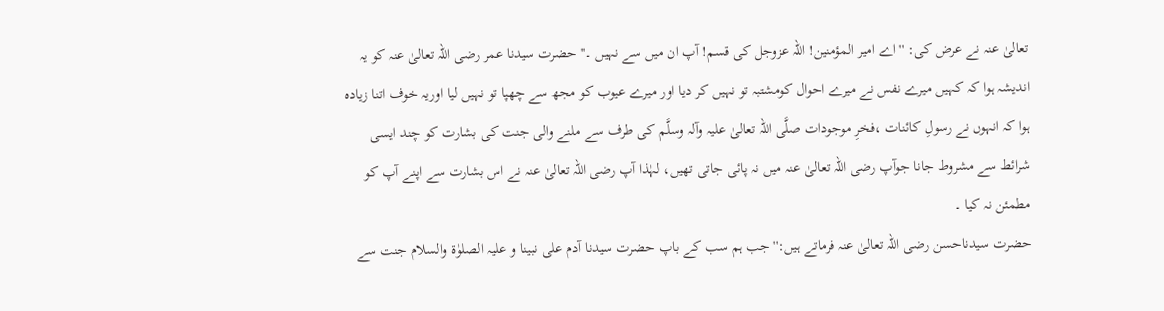تعالیٰ عنہ نے عرض کی: ''اے امیر المؤمنین! اللہ عزوجل کی قسم! آپ ان میں سے نہیں ۔'' حضرت سیدنا عمر رضی اللہ تعالیٰ عنہ کو یہ اندیشہ ہوا کہ کہیں میرے نفس نے میرے احوال کومشتبہ تو نہیں کر دیا اور میرے عیوب کو مجھ سے چھپا تو نہیں لیا اوریہ خوف اتنا زیادہ ہوا کہ انہوں نے رسولِ کائنات ،فخرِ موجودات صلَّی اللہ تعالیٰ علیہ وآلہ وسلَّم کی طرف سے ملنے والی جنت کی بشارت کو چند ایسی شرائط سے مشروط جانا جوآپ رضی اللہ تعالیٰ عنہ میں نہ پائی جاتی تھیں، لہٰذا آپ رضی اللہ تعالیٰ عنہ نے اس بشارت سے اپنے آپ کو مطمئن نہ کيا ۔
حضرت سیدناحسن رضی اللہ تعالیٰ عنہ فرماتے ہیں:''جب ہم سب کے باپ حضرت سیدنا آدم علی نبینا و علیہ الصلوٰۃ والسلام جنت سے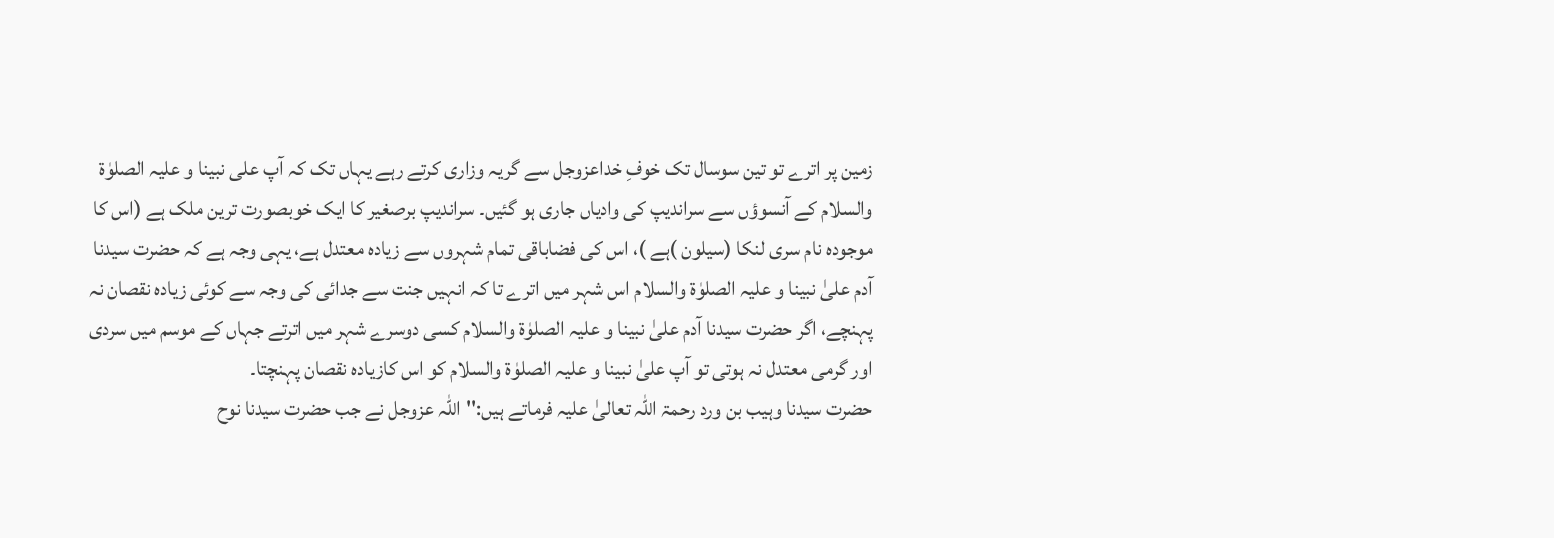زمین پر اترے تو تین سوسال تک خوفِ خداعزوجل سے گریہ وزاری کرتے رہے یہاں تک کہ آپ علی نبینا و علیہ الصلوٰۃ والسلام کے آنسوؤں سے سراندیپ کی وادیاں جاری ہو گئیں۔ سراندیپ برصغیر کا ایک خوبصورت ترین ملک ہے (اس کا موجودہ نام سری لنکا (سيلون )ہے )، اس کی فضاباقی تمام شہروں سے زیادہ معتدل ہے، یہی وجہ ہے کہ حضرت سیدنا آدم علیٰ نبینا و علیہ الصلوٰۃ والسلام اس شہر میں اترے تا کہ انہیں جنت سے جدائی کی وجہ سے کوئی زیادہ نقصان نہ پہنچے، اگر حضرت سیدنا آدم علیٰ نبینا و علیہ الصلوٰۃ والسلام کسی دوسرے شہر میں اترتے جہاں کے موسم میں سردی اور گرمی معتدل نہ ہوتی تو آپ علیٰ نبینا و علیہ الصلوٰۃ والسلام کو اس کازیادہ نقصان پہنچتا۔
حضرت سیدنا وہیب بن ورد رحمۃ اللہ تعالیٰ علیہ فرماتے ہیں:''اللہ عزوجل نے جب حضرت سیدنا نوح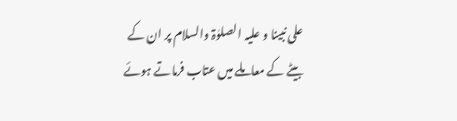علی نبینا و علیہ الصلوٰۃ والسلام پر ان کے بیٹے کے معاملے میں عتاب فرماتے ہوئے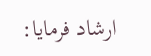ارشاد فرمایا: